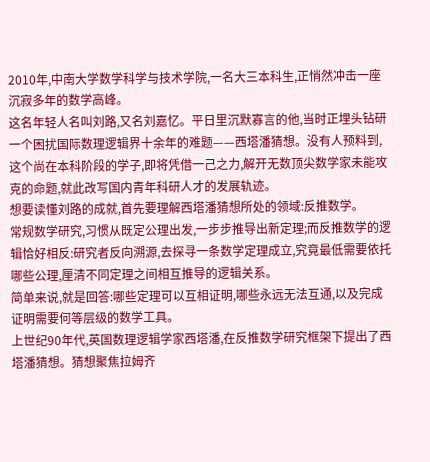2010年,中南大学数学科学与技术学院,一名大三本科生,正悄然冲击一座沉寂多年的数学高峰。
这名年轻人名叫刘路,又名刘嘉忆。平日里沉默寡言的他,当时正埋头钻研一个困扰国际数理逻辑界十余年的难题——西塔潘猜想。没有人预料到,这个尚在本科阶段的学子,即将凭借一己之力,解开无数顶尖数学家未能攻克的命题,就此改写国内青年科研人才的发展轨迹。
想要读懂刘路的成就,首先要理解西塔潘猜想所处的领域:反推数学。
常规数学研究,习惯从既定公理出发,一步步推导出新定理;而反推数学的逻辑恰好相反:研究者反向溯源,去探寻一条数学定理成立,究竟最低需要依托哪些公理,厘清不同定理之间相互推导的逻辑关系。
简单来说,就是回答:哪些定理可以互相证明,哪些永远无法互通,以及完成证明需要何等层级的数学工具。
上世纪90年代,英国数理逻辑学家西塔潘,在反推数学研究框架下提出了西塔潘猜想。猜想聚焦拉姆齐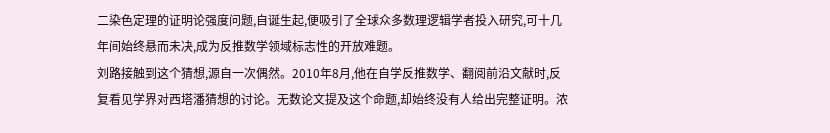二染色定理的证明论强度问题,自诞生起,便吸引了全球众多数理逻辑学者投入研究,可十几年间始终悬而未决,成为反推数学领域标志性的开放难题。
刘路接触到这个猜想,源自一次偶然。2010年8月,他在自学反推数学、翻阅前沿文献时,反复看见学界对西塔潘猜想的讨论。无数论文提及这个命题,却始终没有人给出完整证明。浓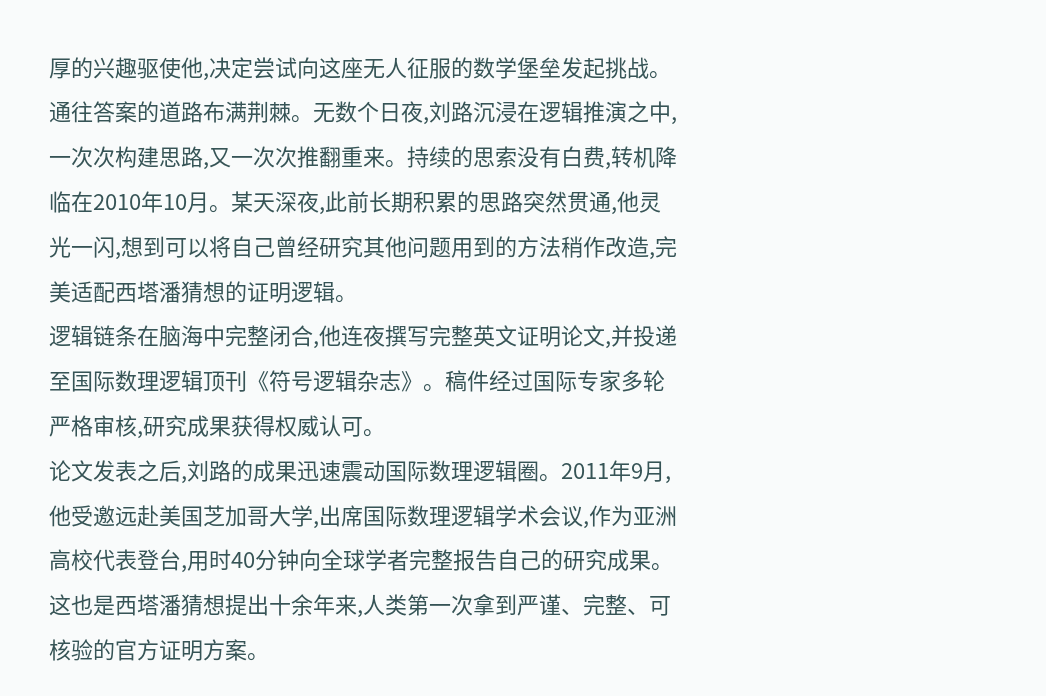厚的兴趣驱使他,决定尝试向这座无人征服的数学堡垒发起挑战。
通往答案的道路布满荆棘。无数个日夜,刘路沉浸在逻辑推演之中,一次次构建思路,又一次次推翻重来。持续的思索没有白费,转机降临在2010年10月。某天深夜,此前长期积累的思路突然贯通,他灵光一闪,想到可以将自己曾经研究其他问题用到的方法稍作改造,完美适配西塔潘猜想的证明逻辑。
逻辑链条在脑海中完整闭合,他连夜撰写完整英文证明论文,并投递至国际数理逻辑顶刊《符号逻辑杂志》。稿件经过国际专家多轮严格审核,研究成果获得权威认可。
论文发表之后,刘路的成果迅速震动国际数理逻辑圈。2011年9月,他受邀远赴美国芝加哥大学,出席国际数理逻辑学术会议,作为亚洲高校代表登台,用时40分钟向全球学者完整报告自己的研究成果。这也是西塔潘猜想提出十余年来,人类第一次拿到严谨、完整、可核验的官方证明方案。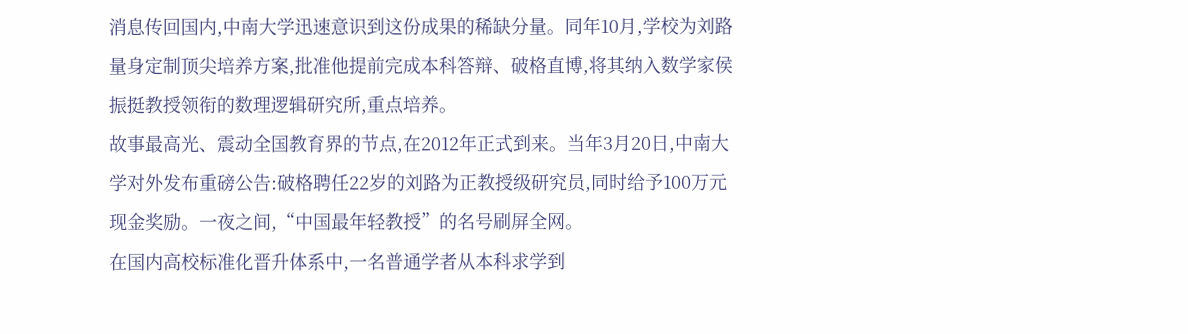消息传回国内,中南大学迅速意识到这份成果的稀缺分量。同年10月,学校为刘路量身定制顶尖培养方案,批准他提前完成本科答辩、破格直博,将其纳入数学家侯振挺教授领衔的数理逻辑研究所,重点培养。
故事最高光、震动全国教育界的节点,在2012年正式到来。当年3月20日,中南大学对外发布重磅公告:破格聘任22岁的刘路为正教授级研究员,同时给予100万元现金奖励。一夜之间,“中国最年轻教授”的名号刷屏全网。
在国内高校标准化晋升体系中,一名普通学者从本科求学到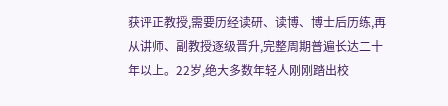获评正教授,需要历经读研、读博、博士后历练,再从讲师、副教授逐级晋升,完整周期普遍长达二十年以上。22岁,绝大多数年轻人刚刚踏出校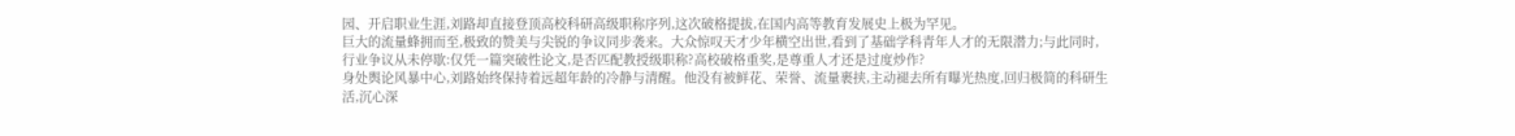园、开启职业生涯,刘路却直接登顶高校科研高级职称序列,这次破格提拔,在国内高等教育发展史上极为罕见。
巨大的流量蜂拥而至,极致的赞美与尖锐的争议同步袭来。大众惊叹天才少年横空出世,看到了基础学科青年人才的无限潜力;与此同时,行业争议从未停歇:仅凭一篇突破性论文,是否匹配教授级职称?高校破格重奖,是尊重人才还是过度炒作?
身处舆论风暴中心,刘路始终保持着远超年龄的冷静与清醒。他没有被鲜花、荣誉、流量裹挟,主动褪去所有曝光热度,回归极简的科研生活,沉心深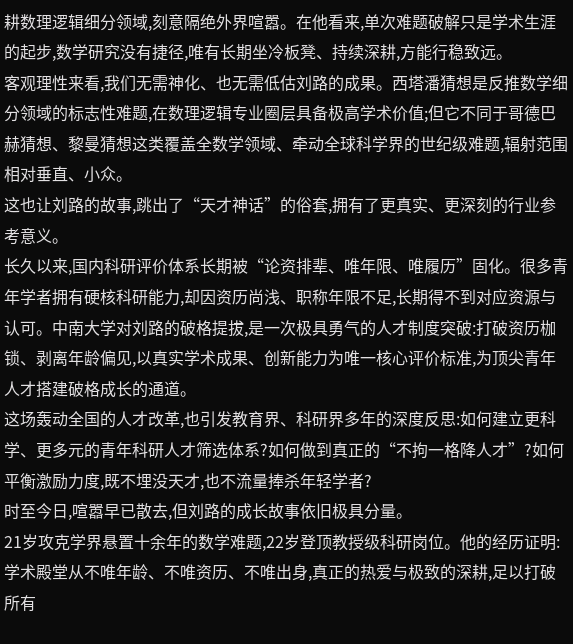耕数理逻辑细分领域,刻意隔绝外界喧嚣。在他看来,单次难题破解只是学术生涯的起步,数学研究没有捷径,唯有长期坐冷板凳、持续深耕,方能行稳致远。
客观理性来看,我们无需神化、也无需低估刘路的成果。西塔潘猜想是反推数学细分领域的标志性难题,在数理逻辑专业圈层具备极高学术价值;但它不同于哥德巴赫猜想、黎曼猜想这类覆盖全数学领域、牵动全球科学界的世纪级难题,辐射范围相对垂直、小众。
这也让刘路的故事,跳出了“天才神话”的俗套,拥有了更真实、更深刻的行业参考意义。
长久以来,国内科研评价体系长期被“论资排辈、唯年限、唯履历”固化。很多青年学者拥有硬核科研能力,却因资历尚浅、职称年限不足,长期得不到对应资源与认可。中南大学对刘路的破格提拔,是一次极具勇气的人才制度突破:打破资历枷锁、剥离年龄偏见,以真实学术成果、创新能力为唯一核心评价标准,为顶尖青年人才搭建破格成长的通道。
这场轰动全国的人才改革,也引发教育界、科研界多年的深度反思:如何建立更科学、更多元的青年科研人才筛选体系?如何做到真正的“不拘一格降人才”?如何平衡激励力度,既不埋没天才,也不流量捧杀年轻学者?
时至今日,喧嚣早已散去,但刘路的成长故事依旧极具分量。
21岁攻克学界悬置十余年的数学难题,22岁登顶教授级科研岗位。他的经历证明:学术殿堂从不唯年龄、不唯资历、不唯出身,真正的热爱与极致的深耕,足以打破所有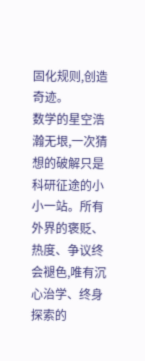固化规则,创造奇迹。
数学的星空浩瀚无垠,一次猜想的破解只是科研征途的小小一站。所有外界的褒贬、热度、争议终会褪色,唯有沉心治学、终身探索的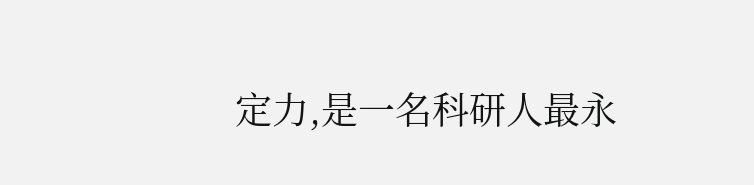定力,是一名科研人最永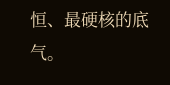恒、最硬核的底气。